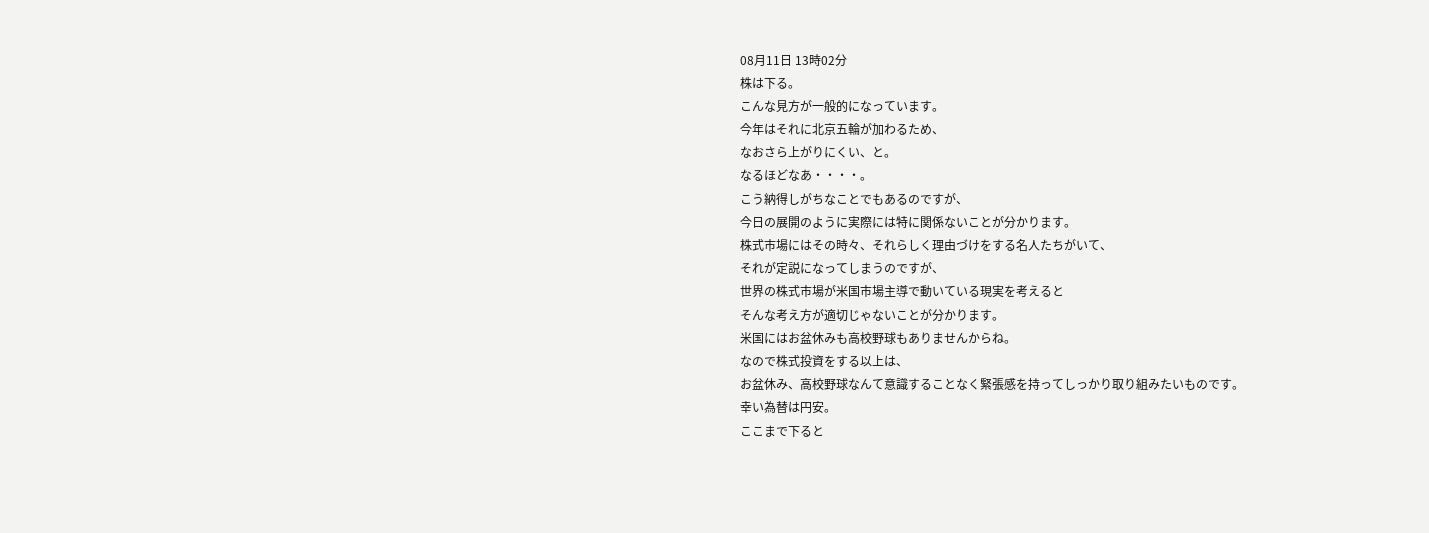08月11日 13時02分
株は下る。
こんな見方が一般的になっています。
今年はそれに北京五輪が加わるため、
なおさら上がりにくい、と。
なるほどなあ・・・・。
こう納得しがちなことでもあるのですが、
今日の展開のように実際には特に関係ないことが分かります。
株式市場にはその時々、それらしく理由づけをする名人たちがいて、
それが定説になってしまうのですが、
世界の株式市場が米国市場主導で動いている現実を考えると
そんな考え方が適切じゃないことが分かります。
米国にはお盆休みも高校野球もありませんからね。
なので株式投資をする以上は、
お盆休み、高校野球なんて意識することなく緊張感を持ってしっかり取り組みたいものです。
幸い為替は円安。
ここまで下ると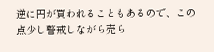逆に円が買われることもあるので、この点少し警戒しながら売ら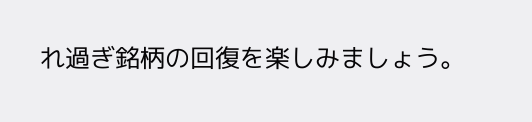れ過ぎ銘柄の回復を楽しみましょう。